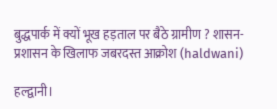बुद्धपार्क में क्यों भूख हड़ताल पर बैठे ग्रामीण ? शासन-प्रशासन के खिलाफ जबरदस्त आक्रोश (haldwani)

हल्द्वानी।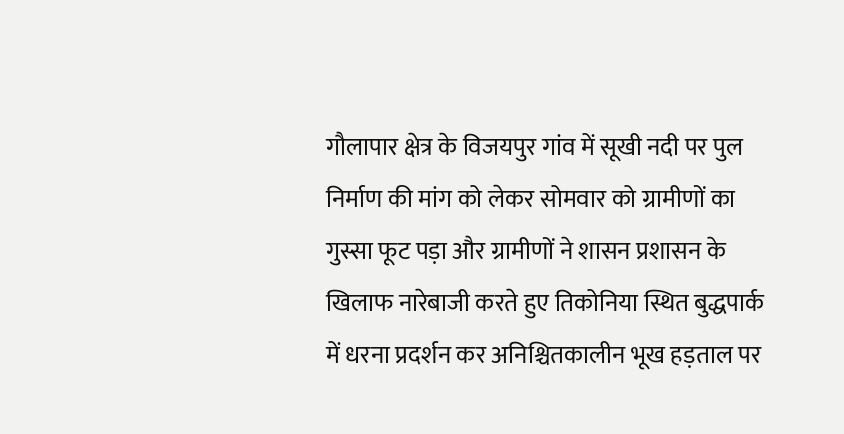गौलापार क्षेत्र के विजयपुर गांव में सूखी नदी पर पुल निर्माण की मांग को लेकर सोमवार को ग्रामीणों का गुस्सा फूट पड़ा और ग्रामीणों ने शासन प्रशासन के खिलाफ नारेबाजी करते हुए तिकोनिया स्थित बुद्धपार्क में धरना प्रदर्शन कर अनिश्चितकालीन भूख हड़ताल पर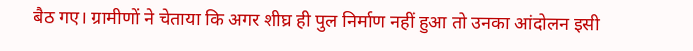बैठ गए। ग्रामीणों ने चेताया कि अगर शीघ्र ही पुल निर्माण नहीं हुआ तो उनका आंदोलन इसी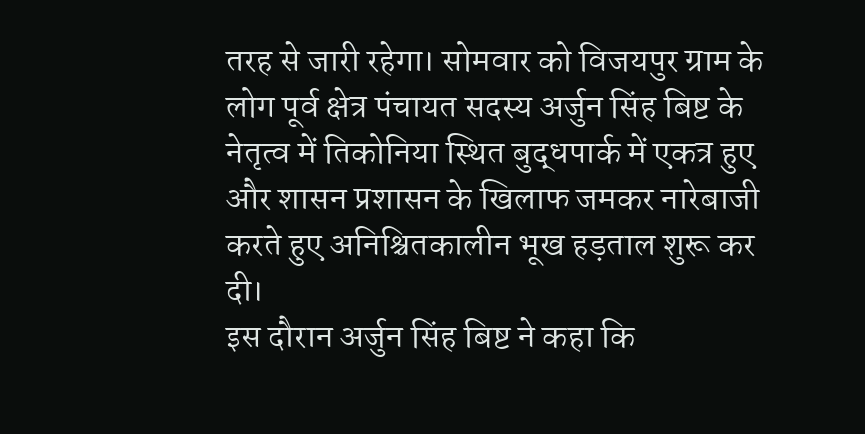तरह से जारी रहेगा। सोमवार को विजयपुर ग्राम के लोग पूर्व क्षेत्र पंचायत सदस्य अर्जुन सिंह बिष्ट के नेतृत्व में तिकोनिया स्थित बुद्धपार्क में एकत्र हुए और शासन प्रशासन के खिलाफ जमकर नारेबाजी करते हुए अनिश्चितकालीन भूख हड़ताल शुरू कर दी।
इस दौरान अर्जुन सिंह बिष्ट ने कहा कि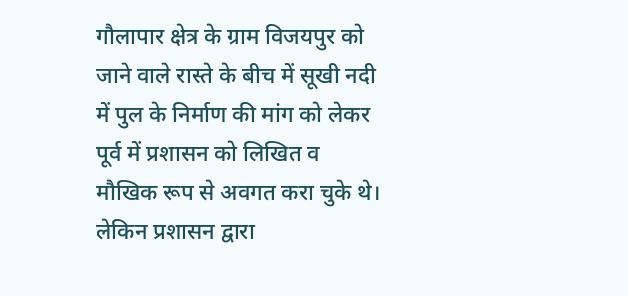गौलापार क्षेत्र के ग्राम विजयपुर को जाने वाले रास्ते के बीच में सूखी नदी में पुल के निर्माण की मांग को लेकर पूर्व में प्रशासन को लिखित व मौखिक रूप से अवगत करा चुके थे। लेकिन प्रशासन द्वारा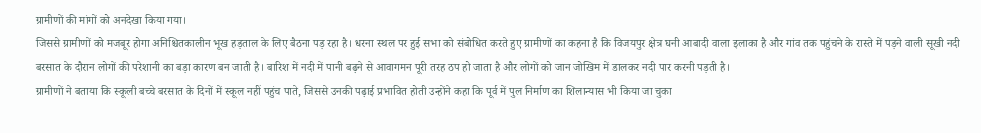ग्रामीणों की मांगों को अनदेखा किया गया।
जिससे ग्रामीणों को मजबूर होगा अनिश्चितकालीन भूख हड़ताल के लिए बैठना पड़ रहा है। धरना स्थल पर हुई सभा को संबोधित करते हुए ग्रामीणों का कहना है कि विजयपुर क्षेत्र घनी आबादी वाला इलाका है और गांव तक पहुंचने के रास्ते में पड़ने वाली सूखी नदी बरसात के दौरान लोगों की परेशानी का बड़ा कारण बन जाती है। बारिश में नदी में पानी बढ़ने से आवागमन पूरी तरह ठप हो जाता है और लोगों को जान जोखिम में डालकर नदी पार करनी पड़ती है।
ग्रामीणों ने बताया कि स्कूली बच्चे बरसात के दिनों में स्कूल नहीं पहुंच पाते, जिससे उनकी पढ़ाई प्रभावित होती उन्होंने कहा कि पूर्व में पुल निर्माण का शिलान्यास भी किया जा चुका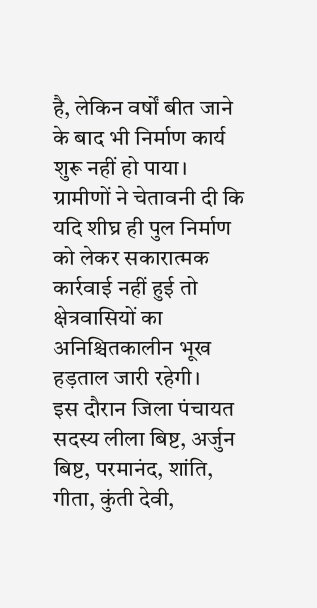है, लेकिन वर्षों बीत जाने के बाद भी निर्माण कार्य शुरू नहीं हो पाया। ग्रामीणों ने चेतावनी दी कि यदि शीघ्र ही पुल निर्माण को लेकर सकारात्मक कार्रवाई नहीं हुई तो क्षेत्रवासियों का अनिश्चितकालीन भूख हड़ताल जारी रहेगी।
इस दौरान जिला पंचायत सदस्य लीला बिष्ट, अर्जुन बिष्ट, परमानंद, शांति, गीता, कुंती देवी,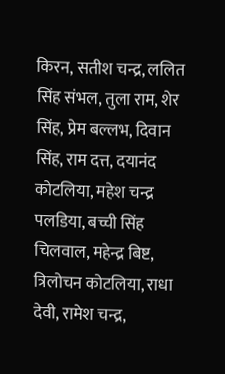किरन, सतीश चन्द्र, ललित सिंह संभल, तुला राम, शेर सिंह, प्रेम बल्लभ, दिवान सिंह, राम दत्त, दयानंद कोटलिया, महेश चन्द्र पलडिया, बच्ची सिंह चिलवाल, महेन्द्र बिष्ट, त्रिलोचन कोटलिया, राधा देवी, रामेश चन्द्र,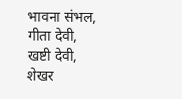भावना संभल, गीता देवी, खष्टी देवी, शेखर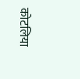कोटलिया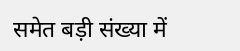समेत बड़ी संख्या में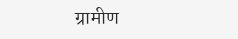ग्रामीण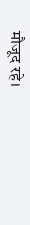मौजूद रहे।